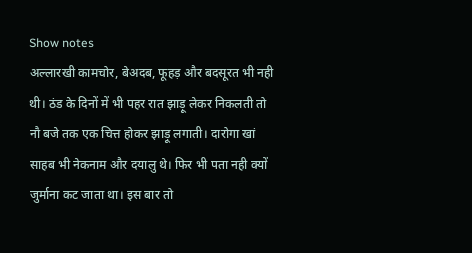Show notes
अल्लारखी कामचोर, बेअदब, फूहड़ और बदसूरत भी नही थी। ठंड के दिनों में भी पहर रात झाड़ू लेकर निकलती तो नौ बजे तक एक चित्त होकर झाड़ू लगाती। दारोगा खां साहब भी नेकनाम और दयालु थे। फिर भी पता नही क्यों जुर्माना कट जाता था। इस बार तो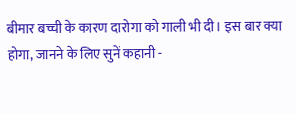बीमार बच्ची के कारण दारोगा को गाली भी दी। इस बार क्या होगा, जानने के लिए सुनें कहानी -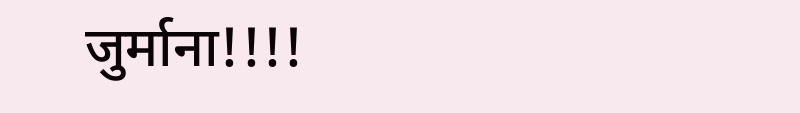जुर्माना!!!!